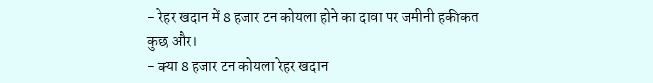- रेहर खदान में 8 हजार टन कोयला होने का दावा पर जमीनी हकीकत कुछ और।
- क्या 8 हजार टन कोयला रेहर खदान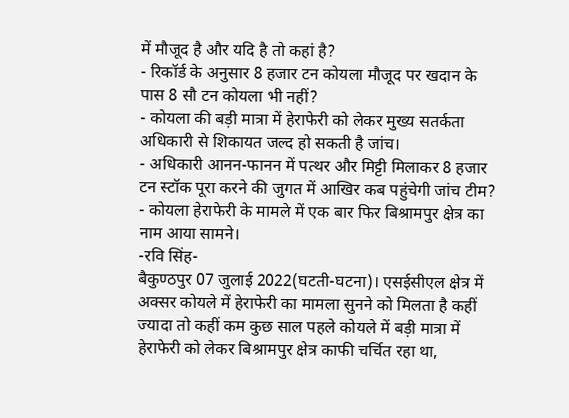में मौजूद है और यदि है तो कहां है?
- रिकॉर्ड के अनुसार 8 हजार टन कोयला मौजूद पर खदान के पास 8 सौ टन कोयला भी नहीं?
- कोयला की बड़ी मात्रा में हेराफेरी को लेकर मुख्य सतर्कता अधिकारी से शिकायत जल्द हो सकती है जांच।
- अधिकारी आनन-फानन में पत्थर और मिट्टी मिलाकर 8 हजार टन स्टॉक पूरा करने की जुगत में आखिर कब पहुंचेगी जांच टीम?
- कोयला हेराफेरी के मामले में एक बार फिर बिश्रामपुर क्षेत्र का नाम आया सामने।
-रवि सिंह-
बैकुण्ठपुर 07 जुलाई 2022(घटती-घटना)। एसईसीएल क्षेत्र में अक्सर कोयले में हेराफेरी का मामला सुनने को मिलता है कहीं ज्यादा तो कहीं कम कुछ साल पहले कोयले में बड़ी मात्रा में हेराफेरी को लेकर बिश्रामपुर क्षेत्र काफी चर्चित रहा था,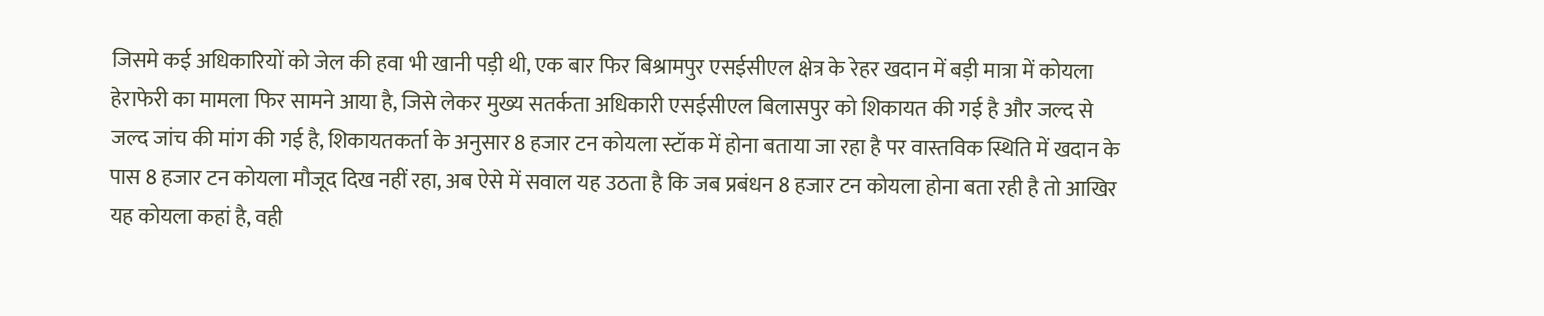जिसमे कई अधिकारियों को जेल की हवा भी खानी पड़ी थी, एक बार फिर बिश्रामपुर एसईसीएल क्षेत्र के रेहर खदान में बड़ी मात्रा में कोयला हेराफेरी का मामला फिर सामने आया है, जिसे लेकर मुख्य सतर्कता अधिकारी एसईसीएल बिलासपुर को शिकायत की गई है और जल्द से जल्द जांच की मांग की गई है, शिकायतकर्ता के अनुसार 8 हजार टन कोयला स्टॉक में होना बताया जा रहा है पर वास्तविक स्थिति में खदान के पास 8 हजार टन कोयला मौजूद दिख नहीं रहा, अब ऐसे में सवाल यह उठता है कि जब प्रबंधन 8 हजार टन कोयला होना बता रही है तो आखिर यह कोयला कहां है, वही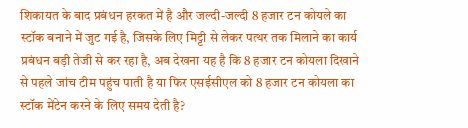शिकायत के बाद प्रबंधन हरकत में है और जल्दी-जल्दी 8 हजार टन कोयले का स्टॉक बनाने में जुट गई है, जिसके लिए मिट्टी से लेकर पत्थर तक मिलाने का कार्य प्रबंधन बड़ी तेजी से कर रहा है, अब देखना यह है कि 8 हजार टन कोयला दिखाने से पहले जांच टीम पहुंच पाती है या फिर एसईसीएल को 8 हजार टन कोयला का स्टॉक मेंटेन करने के लिए समय देती है?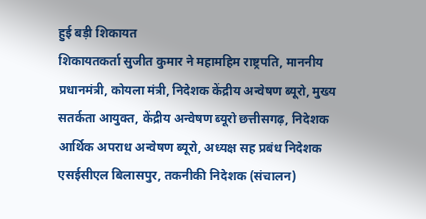हुई बड़ी शिकायत
शिकायतकर्ता सुजीत कुमार ने महामहिम राष्ट्रपति, माननीय प्रधानमंत्री, कोयला मंत्री, निदेशक केंद्रीय अन्वेषण ब्यूरो, मुख्य सतर्कता आयुक्त, केंद्रीय अन्वेषण ब्यूरो छत्तीसगढ़, निदेशक आर्थिक अपराध अन्वेषण ब्यूरो, अध्यक्ष सह प्रबंध निदेशक एसईसीएल बिलासपुर, तकनीकी निदेशक (संचालन)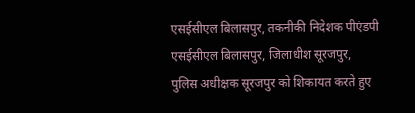एसईसीएल बिलासपुर, तकनीकी निदेशक पीएंडपी एसईसीएल बिलासपुर, जिलाधीश सूरजपुर, पुलिस अधीक्षक सूरजपुर को शिकायत करते हुए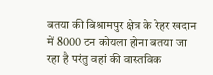बतया की बिश्रामपुर क्षेत्र के रेहर खदान में 8000 टन कोयला होना बतया जा रहा है परंतु वहां की वास्तविक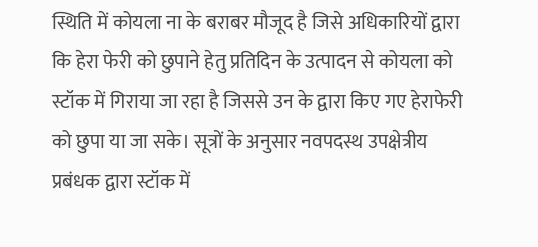स्थिति में कोयला ना के बराबर मौजूद है जिसे अधिकारियों द्वारा कि हेरा फेरी को छुपाने हेतु प्रतिदिन के उत्पादन से कोयला को स्टॉक में गिराया जा रहा है जिससे उन के द्वारा किए गए हेराफेरी को छुपा या जा सके। सूत्रों के अनुसार नवपदस्थ उपक्षेत्रीय प्रबंधक द्वारा स्टॉक में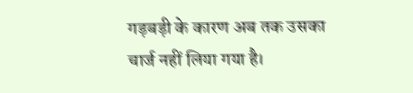गड़बड़ी के कारण अब तक उसका चार्ज नहीं लिया गया है।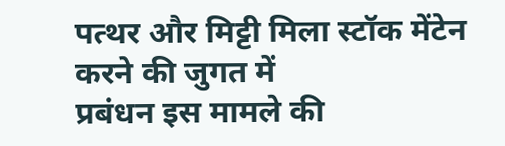पत्थर और मिट्टी मिला स्टॉक मेंटेन करने की जुगत में
प्रबंधन इस मामले की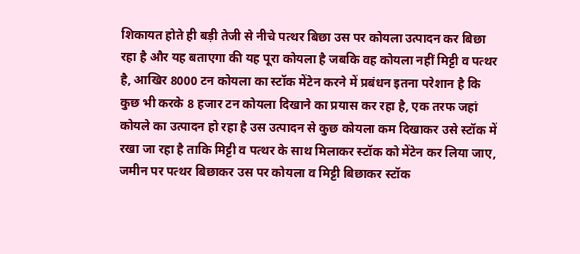शिकायत होते ही बड़ी तेजी से नीचे पत्थर बिछा उस पर कोयला उत्पादन कर बिछा रहा है और यह बताएगा की यह पूरा कोयला है जबकि वह कोयला नहीं मिट्टी व पत्थर है, आखिर 8000 टन कोयला का स्टॉक मेंटेन करने में प्रबंधन इतना परेशान है कि कुछ भी करके 8 हजार टन कोयला दिखाने का प्रयास कर रहा है, एक तरफ जहां कोयले का उत्पादन हो रहा है उस उत्पादन से कुछ कोयला कम दिखाकर उसे स्टॉक में रखा जा रहा है ताकि मिट्टी व पत्थर के साथ मिलाकर स्टॉक को मेंटेन कर लिया जाए, जमीन पर पत्थर बिछाकर उस पर कोयला व मिट्टी बिछाकर स्टॉक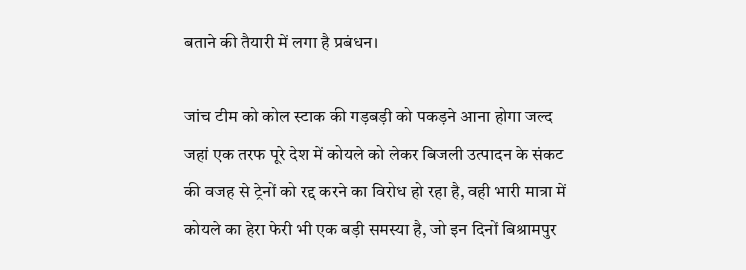बताने की तैयारी में लगा है प्रबंधन।

जांच टीम को कोल स्टाक की गड़बड़ी को पकड़ने आना होगा जल्द
जहां एक तरफ पूरे देश में कोयले को लेकर बिजली उत्पादन के संकट की वजह से ट्रेनों को रद्द करने का विरोध हो रहा है, वही भारी मात्रा में कोयले का हेरा फेरी भी एक बड़ी समस्या है, जो इन दिनों बिश्रामपुर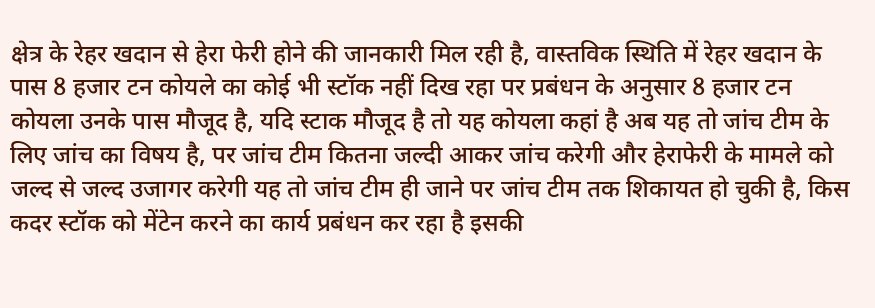क्षेत्र के रेहर खदान से हेरा फेरी होने की जानकारी मिल रही है, वास्तविक स्थिति में रेहर खदान के पास 8 हजार टन कोयले का कोई भी स्टॉक नहीं दिख रहा पर प्रबंधन के अनुसार 8 हजार टन कोयला उनके पास मौजूद है, यदि स्टाक मौजूद है तो यह कोयला कहां है अब यह तो जांच टीम के लिए जांच का विषय है, पर जांच टीम कितना जल्दी आकर जांच करेगी और हेराफेरी के मामले को जल्द से जल्द उजागर करेगी यह तो जांच टीम ही जाने पर जांच टीम तक शिकायत हो चुकी है, किस कदर स्टॉक को मेंटेन करने का कार्य प्रबंधन कर रहा है इसकी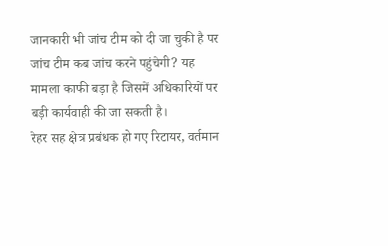जानकारी भी जांच टीम को दी जा चुकी है पर जांच टीम कब जांच करने पहुंचेगी? यह मामला काफी बड़ा है जिसमें अधिकारियों पर बड़ी कार्यवाही की जा सकती है।
रेहर सह क्षेत्र प्रबंधक हो गए रिटायर, वर्तमान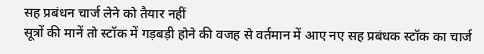सह प्रबंधन चार्ज लेने को तैयार नहीं
सूत्रों की मानें तो स्टॉक में गड़बड़ी होने की वजह से वर्तमान में आए नए सह प्रबंधक स्टॉक का चार्ज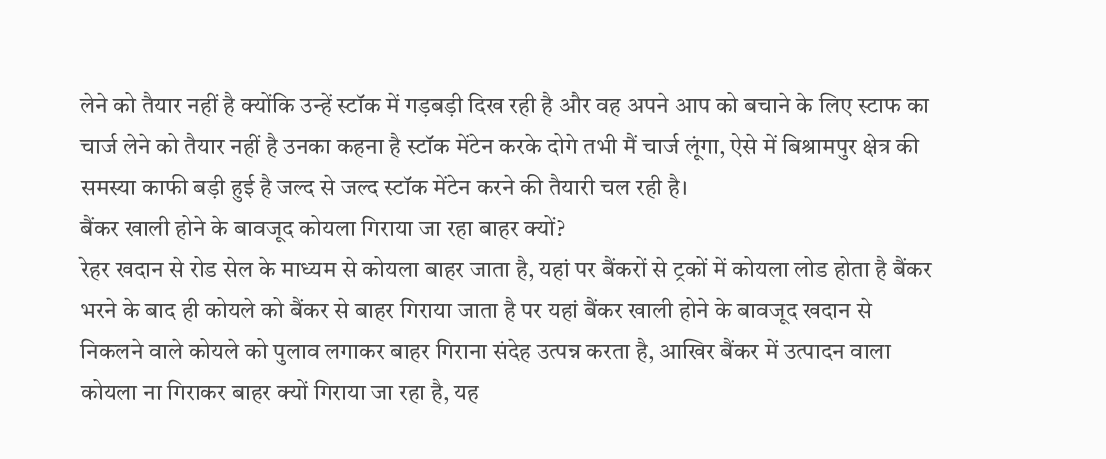लेने को तैयार नहीं है क्योंकि उन्हें स्टॉक में गड़बड़ी दिख रही है और वह अपने आप को बचाने के लिए स्टाफ का चार्ज लेने को तैयार नहीं है उनका कहना है स्टॉक मेंटेन करके दोगे तभी मैं चार्ज लूंगा, ऐसे में बिश्रामपुर क्षेत्र की समस्या काफी बड़ी हुई है जल्द से जल्द स्टॉक मेंटेन करने की तैयारी चल रही है।
बैंकर खाली होने के बावजूद कोयला गिराया जा रहा बाहर क्यों?
रेहर खदान से रोड सेल के माध्यम से कोयला बाहर जाता है, यहां पर बैंकरों से ट्रकों में कोयला लोड होता है बैंकर भरने के बाद ही कोयले को बैंकर से बाहर गिराया जाता है पर यहां बैंकर खाली होने के बावजूद खदान से निकलने वाले कोयले को पुलाव लगाकर बाहर गिराना संदेह उत्पन्न करता है, आखिर बैंकर में उत्पादन वाला कोयला ना गिराकर बाहर क्यों गिराया जा रहा है, यह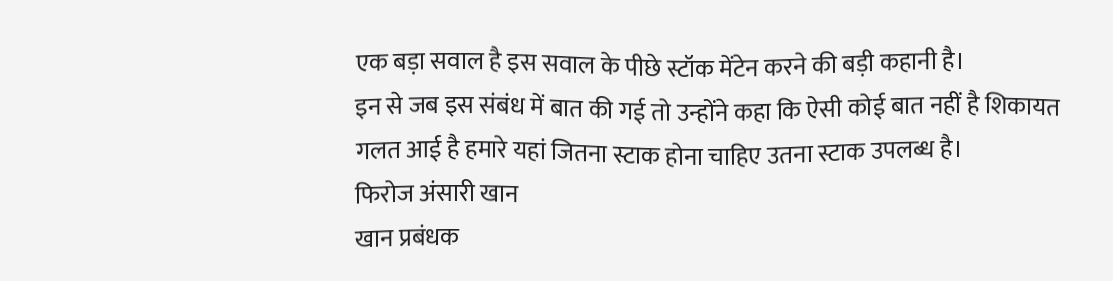एक बड़ा सवाल है इस सवाल के पीछे स्टॉक मेंटेन करने की बड़ी कहानी है।
इन से जब इस संबंध में बात की गई तो उन्होंने कहा कि ऐसी कोई बात नहीं है शिकायत गलत आई है हमारे यहां जितना स्टाक होना चाहिए उतना स्टाक उपलब्ध है।
फिरोज अंसारी खान
खान प्रबंधक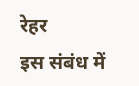रेहर
इस संबंध में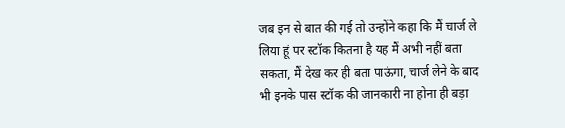जब इन से बात की गई तो उन्होंने कहा कि मैं चार्ज ले लिया हूं पर स्टॉक कितना है यह मैं अभी नहीं बता सकता, मैं देख कर ही बता पाऊंगा, चार्ज लेने के बाद भी इनके पास स्टॉक की जानकारी ना होना ही बड़ा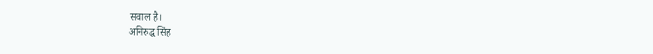सवाल है।
अनिरुद्ध सिंह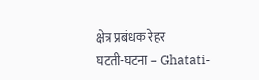क्षेत्र प्रबंधक रेहर
घटती-घटना – Ghatati-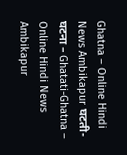Ghatna – Online Hindi News Ambikapur घटती-घटना – Ghatati-Ghatna – Online Hindi News Ambikapur